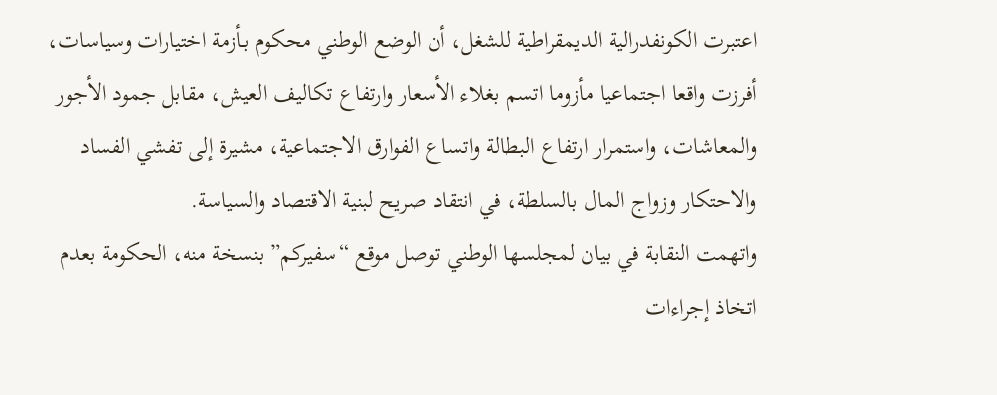اعتبرت الكونفدرالية الديمقراطية للشغل، أن الوضع الوطني محكوم بـأزمة اختيارات وسياسات، أفرزت واقعا اجتماعيا مأزوما اتسم بغلاء الأسعار وارتفاع تكاليف العيش، مقابل جمود الأجور والمعاشات، واستمرار ارتفاع البطالة واتساع الفوارق الاجتماعية، مشيرة إلى تفشي الفساد والاحتكار وزواج المال بالسلطة، في انتقاد صريح لبنية الاقتصاد والسياسة.
واتهمت النقابة في بيان لمجلسها الوطني توصل موقع “سفيركم” بنسخة منه، الحكومة بعدم اتخاذ إجراءات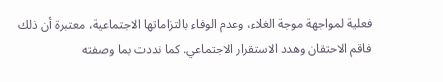فعلية لمواجهة موجة الغلاء، وعدم الوفاء بالتزاماتها الاجتماعية، معتبرة أن ذلك فاقم الاحتقان وهدد الاستقرار الاجتماعي. كما نددت بما وصفته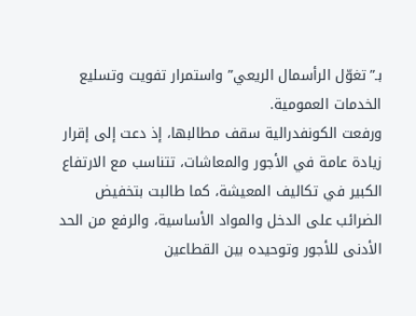بـ”تغوّل الرأسمال الريعي” واستمرار تفويت وتسليع الخدمات العمومية.
ورفعت الكونفدرالية سقف مطالبها، إذ دعت إلى إقرار زيادة عامة في الأجور والمعاشات، تتناسب مع الارتفاع الكبير في تكاليف المعيشة، كما طالبت بتخفيض الضرائب على الدخل والمواد الأساسية، والرفع من الحد الأدنى للأجور وتوحيده بين القطاعين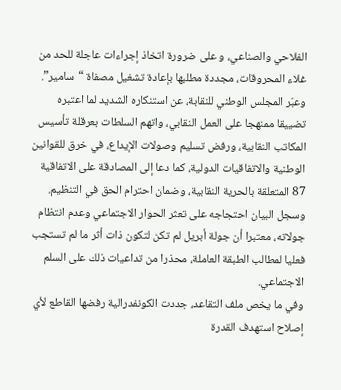الفلاحي والصناعي، و على ضرورة اتخاذ إجراءات عاجلة للحد من غلاء المحروقات، مجددة مطلبها بإعادة تشغيل مصفاة “سامير”.
وعبّر المجلس الوطني للنقابة، عن استنكاره الشديد لما اعتبره تضييقا ممنهجا على العمل النقابي، واتهم السلطات بعرقلة تأسيس المكاتب النقابية، ورفض تسليم وصولات الإيداع، في خرق للقوانين الوطنية والاتفاقيات الدولية، كما دعا إلى المصادقة على الاتفاقية 87 المتعلقة بالحرية النقابية، وضمان احترام الحق في التنظيم.
وسجل البيان احتجاجه على تعثر الحوار الاجتماعي وعدم انتظام جولاته، معتبرا أن جولة أبريل لم تكن لتكون ذات أثر ما لم تستجب فعليا لمطالب الطبقة العاملة، محذرا من تداعيات ذلك على السلم الاجتماعي.
وفي ما يخص ملف التقاعد، جددت الكونفدرالية رفضها القاطع لأي إصلاح استهدف القدرة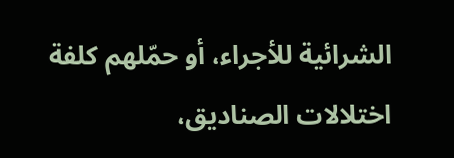الشرائية للأجراء، أو حمّلهم كلفة اختلالات الصناديق،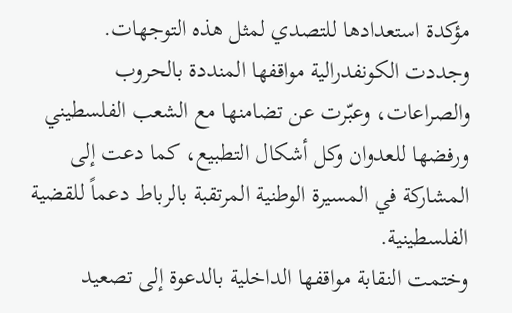مؤكدة استعدادها للتصدي لمثل هذه التوجهات.
وجددت الكونفدرالية مواقفها المنددة بالحروب والصراعات، وعبّرت عن تضامنها مع الشعب الفلسطيني ورفضها للعدوان وكل أشكال التطبيع، كما دعت إلى المشاركة في المسيرة الوطنية المرتقبة بالرباط دعماً للقضية الفلسطينية.
وختمت النقابة مواقفها الداخلية بالدعوة إلى تصعيد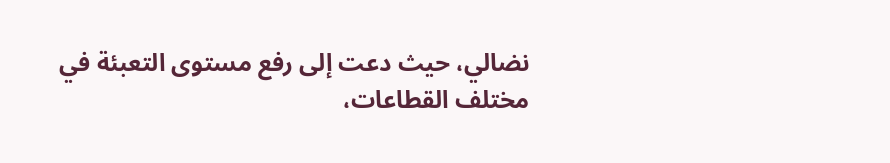نضالي، حيث دعت إلى رفع مستوى التعبئة في مختلف القطاعات،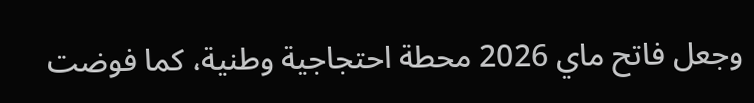وجعل فاتح ماي 2026 محطة احتجاجية وطنية، كما فوضت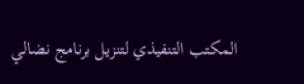المكتب التنفيذي لتنزيل برنامج نضالي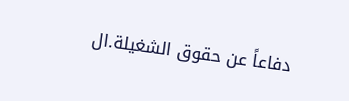دفاعاً عن حقوق الشغيلة.ال